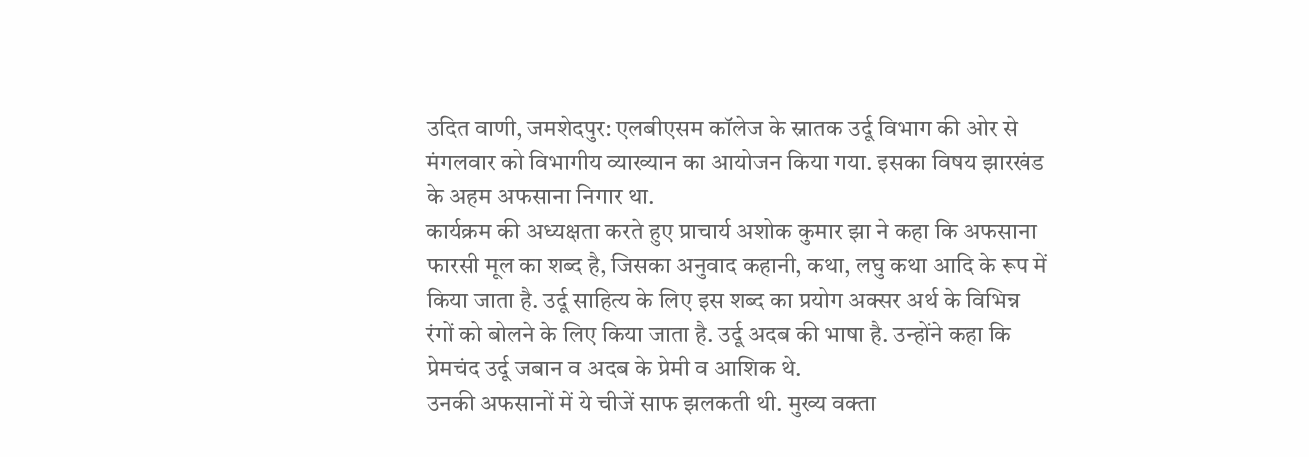उदित वाणी, जमशेदपुर: एलबीएसम कॉलेज के स्नातक उर्दू विभाग की ओर से मंगलवार को विभागीय व्याख्यान का आयोजन किया गया. इसका विषय झारखंड के अहम अफसाना निगार था.
कार्यक्रम की अध्यक्षता करते हुए प्राचार्य अशोक कुमार झा ने कहा कि अफसाना फारसी मूल का शब्द है, जिसका अनुवाद कहानी, कथा, लघु कथा आदि के रूप में किया जाता है. उर्दू साहित्य के लिए इस शब्द का प्रयोग अक्सर अर्थ के विभिन्न रंगों को बोलने के लिए किया जाता है. उर्दू अदब की भाषा है. उन्होंने कहा कि प्रेमचंद उर्दू जबान व अदब के प्रेमी व आशिक थे.
उनकी अफसानों में ये चीजें साफ झलकती थी. मुख्य वक्ता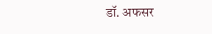डॉ. अफसर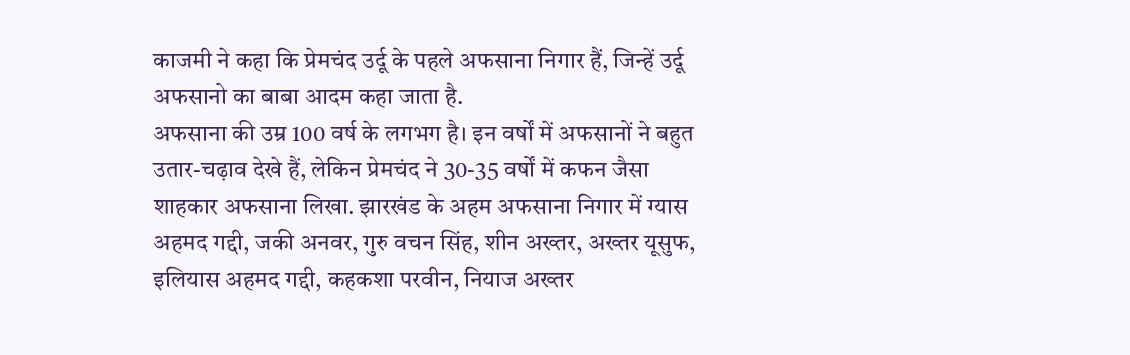काजमी ने कहा कि प्रेमचंद उर्दू के पहले अफसाना निगार हैं, जिन्हें उर्दू अफसानो का बाबा आदम कहा जाता है.
अफसाना की उम्र 100 वर्ष के लगभग है। इन वर्षों में अफसानों ने बहुत उतार-चढ़ाव देखे हैं, लेकिन प्रेमचंद ने 30-35 वर्षों में कफन जैसा शाहकार अफसाना लिखा. झारखंड के अहम अफसाना निगार में ग्यास अहमद गद्दी, जकी अनवर, गुरु वचन सिंह, शीन अख्तर, अख्तर यूसुफ, इलियास अहमद गद्दी, कहकशा परवीन, नियाज अख्तर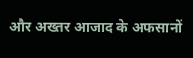और अख्तर आजाद के अफसानों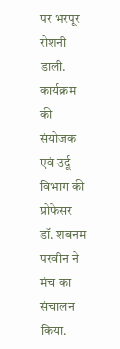पर भरपूर रोशनी डाली.
कार्यक्रम की संयोजक एवं उर्दू विभाग की प्रोफेसर डॉ. शबनम परवीन ने मंच का संचालन किया.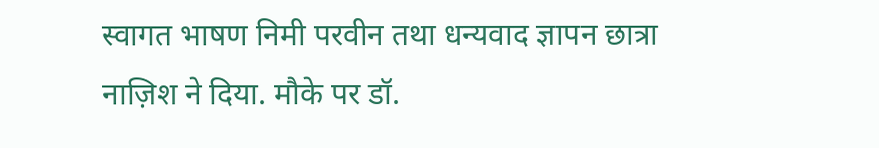स्वागत भाषण निमी परवीन तथा धन्यवाद ज्ञापन छात्रा नाज़िश ने दिया. मौके पर डॉ.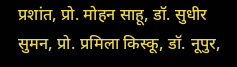प्रशांत, प्रो. मोहन साहू, डॉ. सुधीर सुमन, प्रो. प्रमिला किस्कू, डॉ. नूपुर,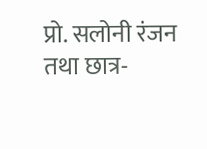प्रो. सलोनी रंजन तथा छात्र-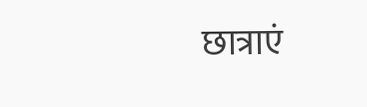छात्राएं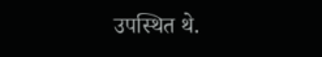उपस्थित थे.